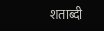शताब्दी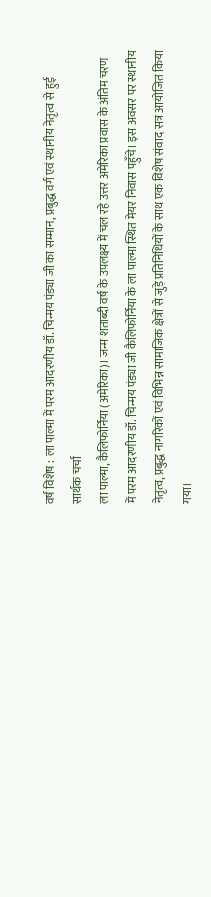वर्ष विशेष : ला पाल्मा में परम आदरणीय डॉ. चिन्मय पंड्या जी का सम्मान, प्रबुद्ध वर्ग एवं स्थानीय नेतृत्व से हुई सार्थक चर्चा
ला पाल्मा, कैलिफोर्निया (अमेरिका)। जन्म शताब्दी वर्ष के उपलक्ष्य में चल रहे उत्तर अमेरिका प्रवास के अंतिम चरण में परम आदरणीय डॉ. चिन्मय पंड्या जी कैलिफोर्निया के ला पाल्मा स्थित मेयर निवास पहुँचे। इस अवसर पर स्थानीय नेतृत्व, प्रबुद्ध नागरिकों एवं विभिन्न सामाजिक क्षेत्रों से जुड़े प्रतिनिधियों के साथ एक विशेष संवाद सत्र आयोजित किया गया।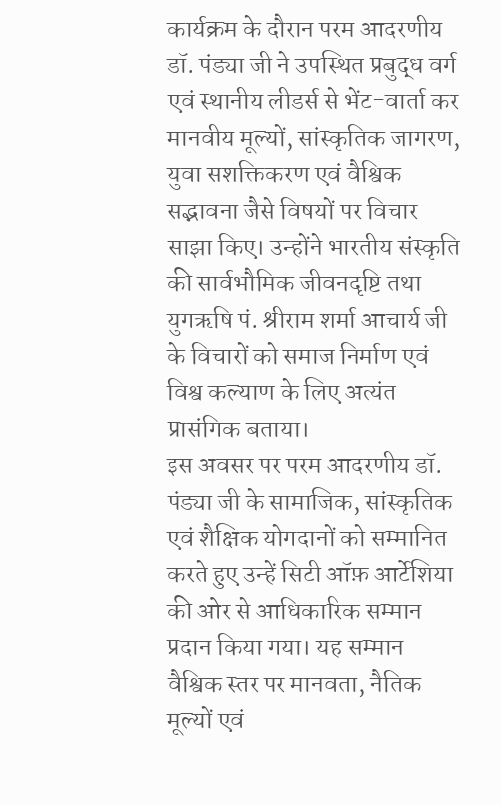कार्यक्रम के दौरान परम आदरणीय डॉ. पंड्या जी ने उपस्थित प्रबुद्ध वर्ग एवं स्थानीय लीडर्स से भेंट-वार्ता कर मानवीय मूल्यों, सांस्कृतिक जागरण, युवा सशक्तिकरण एवं वैश्विक सद्भावना जैसे विषयों पर विचार साझा किए। उन्होंने भारतीय संस्कृति की सार्वभौमिक जीवनदृष्टि तथा युगऋषि पं. श्रीराम शर्मा आचार्य जी के विचारों को समाज निर्माण एवं विश्व कल्याण के लिए अत्यंत प्रासंगिक बताया।
इस अवसर पर परम आदरणीय डॉ. पंड्या जी के सामाजिक, सांस्कृतिक एवं शैक्षिक योगदानों को सम्मानित करते हुए उन्हें सिटी ऑफ़ आर्टेशिया की ओर से आधिकारिक सम्मान प्रदान किया गया। यह सम्मान वैश्विक स्तर पर मानवता, नैतिक मूल्यों एवं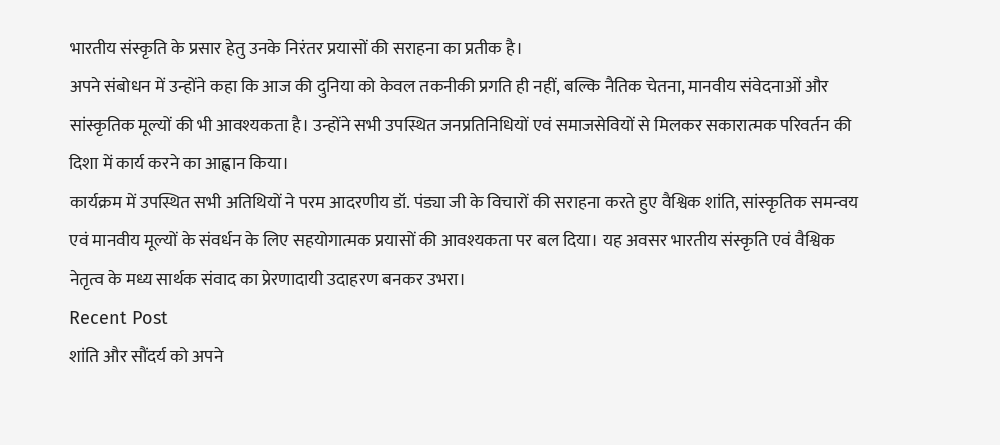भारतीय संस्कृति के प्रसार हेतु उनके निरंतर प्रयासों की सराहना का प्रतीक है।
अपने संबोधन में उन्होंने कहा कि आज की दुनिया को केवल तकनीकी प्रगति ही नहीं, बल्कि नैतिक चेतना, मानवीय संवेदनाओं और सांस्कृतिक मूल्यों की भी आवश्यकता है। उन्होंने सभी उपस्थित जनप्रतिनिधियों एवं समाजसेवियों से मिलकर सकारात्मक परिवर्तन की दिशा में कार्य करने का आह्वान किया।
कार्यक्रम में उपस्थित सभी अतिथियों ने परम आदरणीय डॉ. पंड्या जी के विचारों की सराहना करते हुए वैश्विक शांति, सांस्कृतिक समन्वय एवं मानवीय मूल्यों के संवर्धन के लिए सहयोगात्मक प्रयासों की आवश्यकता पर बल दिया। यह अवसर भारतीय संस्कृति एवं वैश्विक नेतृत्व के मध्य सार्थक संवाद का प्रेरणादायी उदाहरण बनकर उभरा।
Recent Post
शांति और सौंदर्य को अपने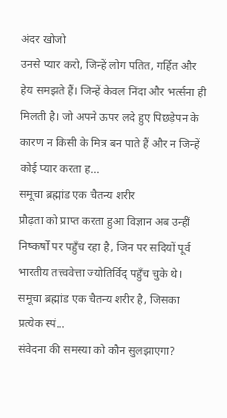अंदर खोजो
उनसे प्यार करो, जिन्हें लोग पतित, गर्हित और हेय समझते हैं। जिन्हें केवल निंदा और भर्त्सना ही मिलती है। जो अपने ऊपर लदे हुए पिछड़ेपन के कारण न किसी के मित्र बन पाते हैं और न जिन्हें कोई प्यार करता ह...
समूचा ब्रह्मांड एक चैतन्य शरीर
प्रौढ़ता को प्राप्त करता हुआ विज्ञान अब उन्हीं निष्कर्षों पर पहुँच रहा है, जिन पर सदियों पूर्व भारतीय तत्त्ववेत्ता ज्योतिर्विद् पहुँच चुके थे। समूचा ब्रह्मांड एक चैतन्य शरीर है, जिसका प्रत्येक स्पं...
संवेदना की समस्या को कौन सुलझाएगा?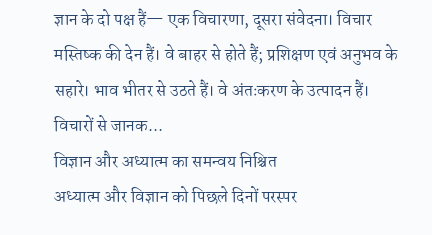ज्ञान के दो पक्ष हैं— एक विचारणा, दूसरा संवेदना। विचार मस्तिष्क की देन हैं। वे बाहर से होते हैं; प्रशिक्षण एवं अनुभव के सहारे। भाव भीतर से उठते हैं। वे अंतःकरण के उत्पादन हैं। विचारों से जानक...
विज्ञान और अध्यात्म का समन्वय निश्चित
अध्यात्म और विज्ञान को पिछले दिनों परस्पर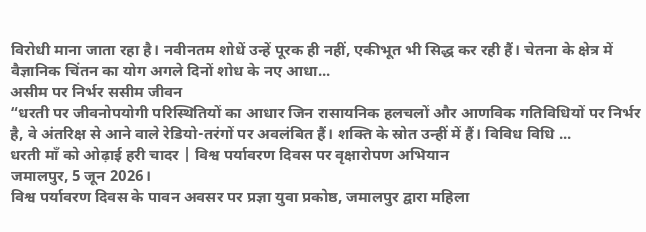विरोधी माना जाता रहा है। नवीनतम शोधें उन्हें पूरक ही नहीं, एकीभूत भी सिद्ध कर रही हैं। चेतना के क्षेत्र में वैज्ञानिक चिंतन का योग अगले दिनों शोध के नए आधा...
असीम पर निर्भर ससीम जीवन
“धरती पर जीवनोपयोगी परिस्थितियों का आधार जिन रासायनिक हलचलों और आणविक गतिविधियों पर निर्भर है, वे अंतरिक्ष से आने वाले रेडियो-तरंगों पर अवलंबित हैं। शक्ति के स्रोत उन्हीं में हैं। विविध विधि ...
धरती माँ को ओढ़ाई हरी चादर | विश्व पर्यावरण दिवस पर वृक्षारोपण अभियान
जमालपुर, 5 जून 2026।
विश्व पर्यावरण दिवस के पावन अवसर पर प्रज्ञा युवा प्रकोष्ठ, जमालपुर द्वारा महिला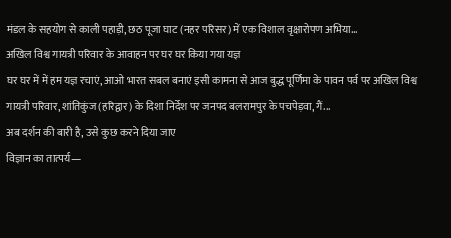मंडल के सहयोग से काली पहाड़ी, छठ पूजा घाट (नहर परिसर) में एक विशाल वृक्षारोपण अभिया...
अखिल विश्व गायत्री परिवार के आवाहन पर घर घर किया गया यज्ञ
घर घर में में हम यज्ञ रचाएं, आओ भारत सबल बनाएं इसी कामना से आज बुद्ध पूर्णिमा के पावन पर्व पर अखिल विश्व गायत्री परिवार, शांतिकुंज (हरिद्वार) के दिशा निर्देश पर जनपद बलरामपुर के पचपेड़वा, गैं...
अब दर्शन की बारी है, उसे कुछ करने दिया जाए
विज्ञान का तात्पर्य—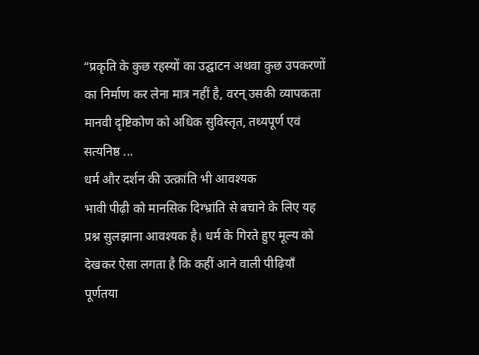“प्रकृति के कुछ रहस्यों का उद्घाटन अथवा कुछ उपकरणों का निर्माण कर लेना मात्र नहीं है, वरन् उसकी व्यापकता मानवी दृष्टिकोण को अधिक सुविस्तृत, तथ्यपूर्ण एवं सत्यनिष्ठ ...
धर्म और दर्शन की उत्क्रांति भी आवश्यक
भावी पीढ़ी को मानसिक दिग्भ्रांति से बचाने के लिए यह प्रश्न सुलझाना आवश्यक है। धर्म के गिरते हुए मूल्य को देखकर ऐसा लगता है कि कहीं आने वाली पीढ़ियाँ पूर्णतया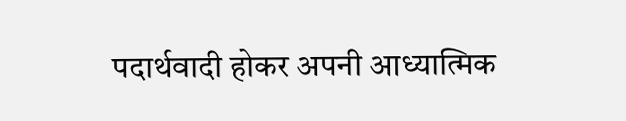पदार्थवादी होकर अपनी आध्यात्मिक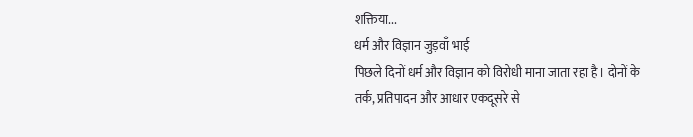शक्तिया...
धर्म और विज्ञान जुड़वाँ भाई
पिछले दिनों धर्म और विज्ञान को विरोधी माना जाता रहा है। दोनों के तर्क, प्रतिपादन और आधार एकदूसरे से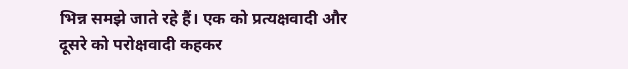भिन्न समझे जाते रहे हैं। एक को प्रत्यक्षवादी और दूसरे को परोक्षवादी कहकर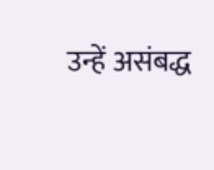उन्हें असंबद्ध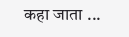कहा जाता ...